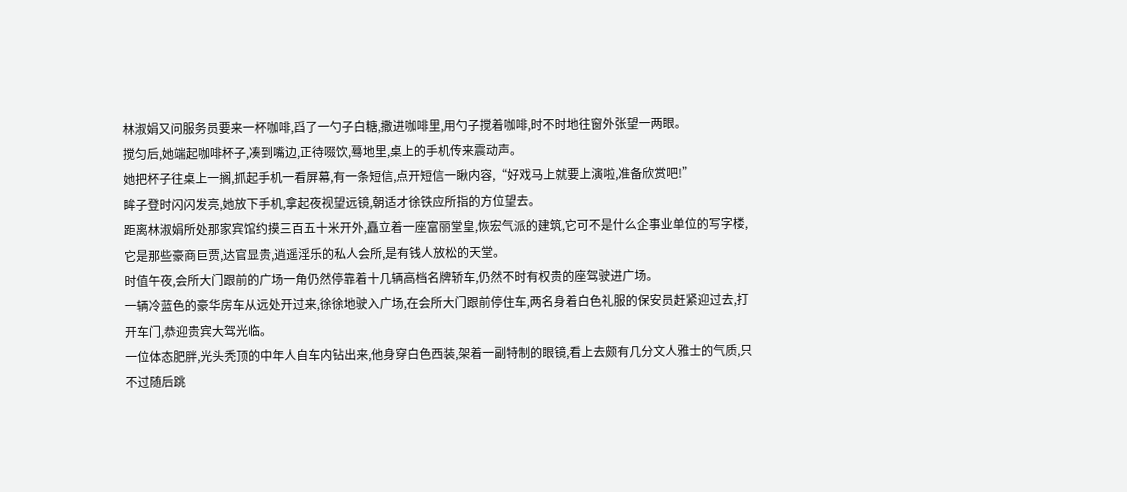林淑娟又问服务员要来一杯咖啡,舀了一勺子白糖,撒进咖啡里,用勺子搅着咖啡,时不时地往窗外张望一两眼。
搅匀后,她端起咖啡杯子,凑到嘴边,正待啜饮,蓦地里,桌上的手机传来震动声。
她把杯子往桌上一搁,抓起手机一看屏幕,有一条短信,点开短信一瞅内容,“好戏马上就要上演啦,准备欣赏吧!”
眸子登时闪闪发亮,她放下手机,拿起夜视望远镜,朝适才徐铁应所指的方位望去。
距离林淑娟所处那家宾馆约摸三百五十米开外,矗立着一座富丽堂皇,恢宏气派的建筑,它可不是什么企事业单位的写字楼,它是那些豪商巨贾,达官显贵,逍遥淫乐的私人会所,是有钱人放松的天堂。
时值午夜,会所大门跟前的广场一角仍然停靠着十几辆高档名牌轿车,仍然不时有权贵的座驾驶进广场。
一辆冷蓝色的豪华房车从远处开过来,徐徐地驶入广场,在会所大门跟前停住车,两名身着白色礼服的保安员赶紧迎过去,打开车门,恭迎贵宾大驾光临。
一位体态肥胖,光头秃顶的中年人自车内钻出来,他身穿白色西装,架着一副特制的眼镜,看上去颇有几分文人雅士的气质,只不过随后跳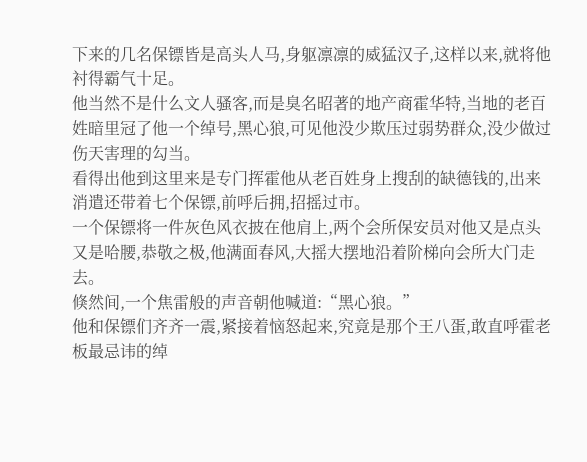下来的几名保镖皆是高头人马,身躯凛凛的威猛汉子,这样以来,就将他衬得霸气十足。
他当然不是什么文人骚客,而是臭名昭著的地产商霍华特,当地的老百姓暗里冠了他一个绰号,黑心狼,可见他没少欺压过弱势群众,没少做过伤天害理的勾当。
看得出他到这里来是专门挥霍他从老百姓身上搜刮的缺德钱的,出来消遣还带着七个保镖,前呼后拥,招摇过市。
一个保镖将一件灰色风衣披在他肩上,两个会所保安员对他又是点头又是哈腰,恭敬之极,他满面春风,大摇大摆地沿着阶梯向会所大门走去。
倏然间,一个焦雷般的声音朝他喊道:“黑心狼。”
他和保镖们齐齐一震,紧接着恼怒起来,究竟是那个王八蛋,敢直呼霍老板最忌讳的绰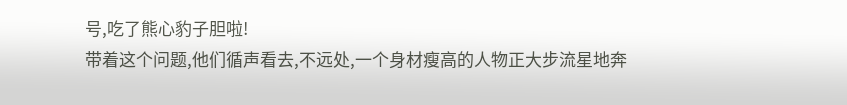号,吃了熊心豹子胆啦!
带着这个问题,他们循声看去,不远处,一个身材瘦高的人物正大步流星地奔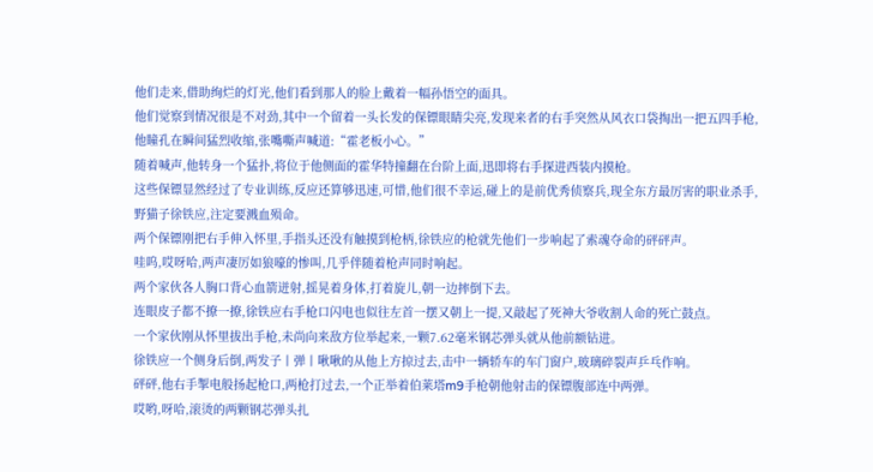他们走来,借助绚烂的灯光,他们看到那人的脸上戴着一幅孙悟空的面具。
他们觉察到情况很是不对劲,其中一个留着一头长发的保镖眼睛尖亮,发现来者的右手突然从风衣口袋掏出一把五四手枪,他瞳孔在瞬间猛烈收缩,张嘴嘶声喊道:“霍老板小心。”
随着喊声,他转身一个猛扑,将位于他侧面的霍华特撞翻在台阶上面,迅即将右手探进西装内摸枪。
这些保镖显然经过了专业训练,反应还算够迅速,可惜,他们很不幸运,碰上的是前优秀侦察兵,现全东方最厉害的职业杀手,野猫子徐铁应,注定要溅血殒命。
两个保镖刚把右手伸入怀里,手指头还没有触摸到枪柄,徐铁应的枪就先他们一步响起了索魂夺命的砰砰声。
哇呜,哎呀哈,两声凄厉如狼嚎的惨叫,几乎伴随着枪声同时响起。
两个家伙各人胸口背心血箭迸射,摇晃着身体,打着旋儿,朝一边摔倒下去。
连眼皮子都不撩一撩,徐铁应右手枪口闪电也似往左首一摆又朝上一提,又敲起了死神大爷收割人命的死亡鼓点。
一个家伙刚从怀里拔出手枪,未尚向来敌方位举起来,一颗7.62毫米钢芯弹头就从他前额钻进。
徐铁应一个侧身后倒,两发子丨弹丨啾啾的从他上方掠过去,击中一辆轿车的车门窗户,玻璃碎裂声乒乓作响。
砰砰,他右手掣电般扬起枪口,两枪打过去,一个正举着伯莱塔m9手枪朝他射击的保镖腹部连中两弹。
哎哟,呀哈,滚烫的两颗钢芯弹头扎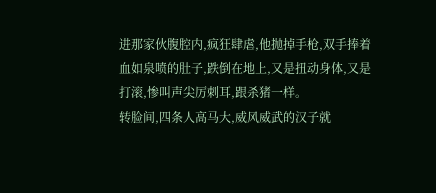进那家伙腹腔内,疯狂肆虐,他抛掉手枪,双手捧着血如泉喷的肚子,跌倒在地上,又是扭动身体,又是打滚,惨叫声尖厉刺耳,跟杀猪一样。
转脸间,四条人高马大,威风威武的汉子就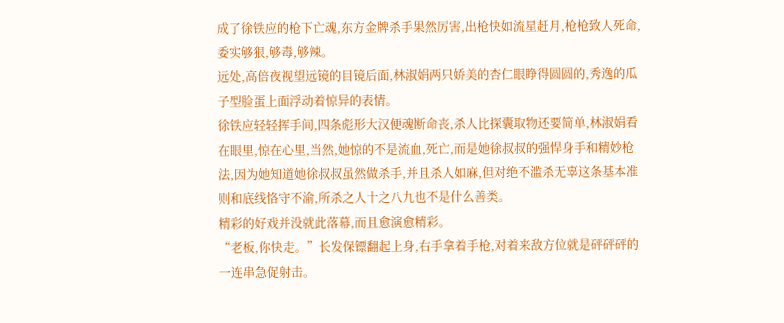成了徐铁应的枪下亡魂,东方金牌杀手果然厉害,出枪快如流星赶月,枪枪致人死命,委实够狠,够毒,够辣。
远处,高倍夜视望远镜的目镜后面,林淑娟两只娇美的杏仁眼睁得圆圆的,秀逸的瓜子型脸蛋上面浮动着惊异的表情。
徐铁应轻轻挥手间,四条彪形大汉便魂断命丧,杀人比探囊取物还要简单,林淑娟看在眼里,惊在心里,当然,她惊的不是流血,死亡,而是她徐叔叔的强悍身手和精妙枪法,因为她知道她徐叔叔虽然做杀手,并且杀人如麻,但对绝不滥杀无辜这条基本准则和底线恪守不渝,所杀之人十之八九也不是什么善类。
精彩的好戏并没就此落幕,而且愈演愈精彩。
“老板,你快走。”长发保镖翻起上身,右手拿着手枪,对着来敌方位就是砰砰砰的一连串急促射击。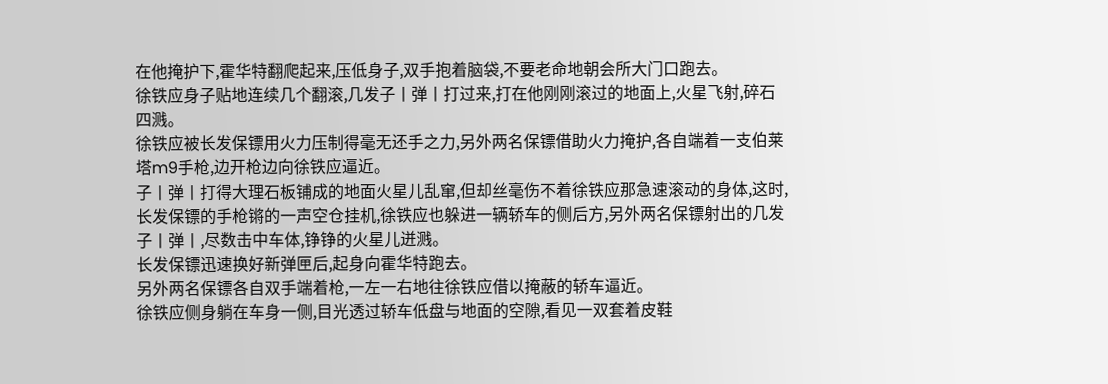在他掩护下,霍华特翻爬起来,压低身子,双手抱着脑袋,不要老命地朝会所大门口跑去。
徐铁应身子贴地连续几个翻滚,几发子丨弹丨打过来,打在他刚刚滚过的地面上,火星飞射,碎石四溅。
徐铁应被长发保镖用火力压制得毫无还手之力,另外两名保镖借助火力掩护,各自端着一支伯莱塔m9手枪,边开枪边向徐铁应逼近。
子丨弹丨打得大理石板铺成的地面火星儿乱窜,但却丝毫伤不着徐铁应那急速滚动的身体,这时,长发保镖的手枪锵的一声空仓挂机,徐铁应也躲进一辆轿车的侧后方,另外两名保镖射出的几发子丨弹丨,尽数击中车体,铮铮的火星儿迸溅。
长发保镖迅速换好新弹匣后,起身向霍华特跑去。
另外两名保镖各自双手端着枪,一左一右地往徐铁应借以掩蔽的轿车逼近。
徐铁应侧身躺在车身一侧,目光透过轿车低盘与地面的空隙,看见一双套着皮鞋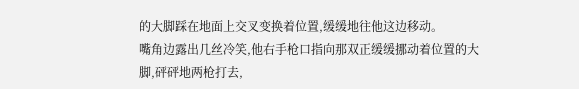的大脚踩在地面上交叉变换着位置,缓缓地往他这边移动。
嘴角边露出几丝冷笑,他右手枪口指向那双正缓缓挪动着位置的大脚,砰砰地两枪打去,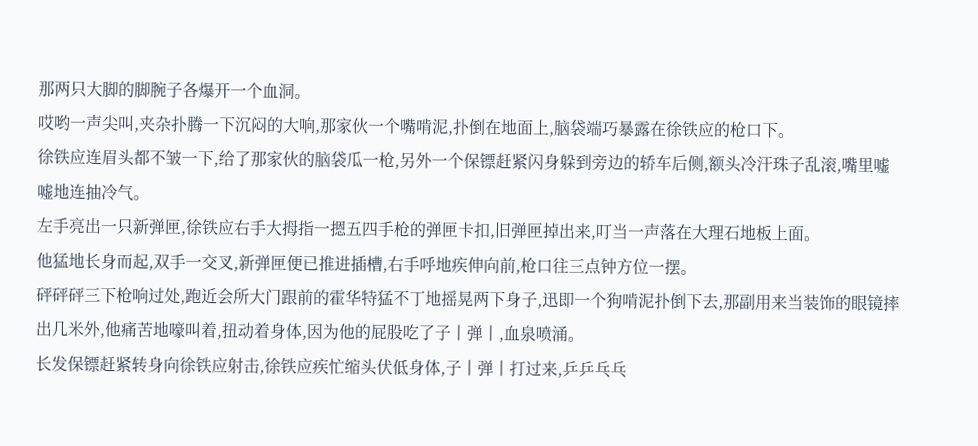那两只大脚的脚腕子各爆开一个血洞。
哎哟一声尖叫,夹杂扑腾一下沉闷的大响,那家伙一个嘴啃泥,扑倒在地面上,脑袋端巧暴露在徐铁应的枪口下。
徐铁应连眉头都不皱一下,给了那家伙的脑袋瓜一枪,另外一个保镖赶紧闪身躲到旁边的轿车后侧,额头冷汗珠子乱滚,嘴里嘘嘘地连抽冷气。
左手亮出一只新弹匣,徐铁应右手大拇指一摁五四手枪的弹匣卡扣,旧弹匣掉出来,叮当一声落在大理石地板上面。
他猛地长身而起,双手一交叉,新弹匣便已推进插槽,右手呼地疾伸向前,枪口往三点钟方位一摆。
砰砰砰三下枪响过处,跑近会所大门跟前的霍华特猛不丁地摇晃两下身子,迅即一个狗啃泥扑倒下去,那副用来当装饰的眼镜摔出几米外,他痛苦地嚎叫着,扭动着身体,因为他的屁股吃了子丨弹丨,血泉喷涌。
长发保镖赶紧转身向徐铁应射击,徐铁应疾忙缩头伏低身体,子丨弹丨打过来,乒乒乓乓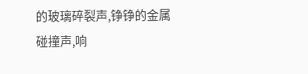的玻璃碎裂声,铮铮的金属碰撞声,响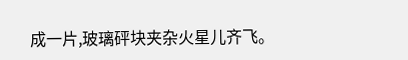成一片,玻璃砰块夹杂火星儿齐飞。